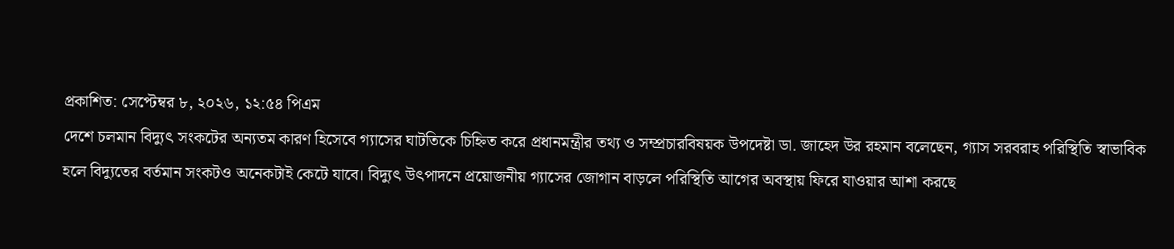প্রকাশিত: সেপ্টেম্বর ৮, ২০২৬, ১২:৫৪ পিএম
দেশে চলমান বিদ্যুৎ সংকটের অন্যতম কারণ হিসেবে গ্যাসের ঘাটতিকে চিহ্নিত করে প্রধানমন্ত্রীর তথ্য ও সম্প্রচারবিষয়ক উপদেষ্টা ডা. জাহেদ উর রহমান বলেছেন, গ্যাস সরবরাহ পরিস্থিতি স্বাভাবিক হলে বিদ্যুতের বর্তমান সংকটও অনেকটাই কেটে যাবে। বিদ্যুৎ উৎপাদনে প্রয়োজনীয় গ্যাসের জোগান বাড়লে পরিস্থিতি আগের অবস্থায় ফিরে যাওয়ার আশা করছে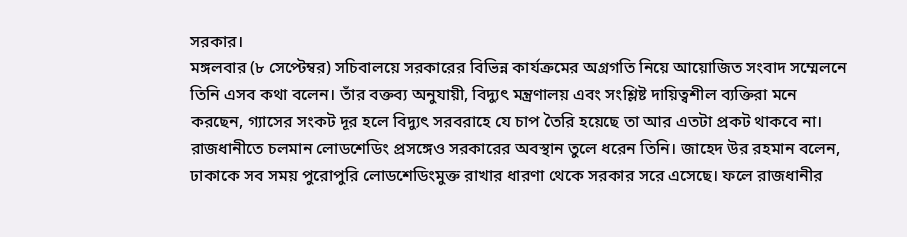সরকার।
মঙ্গলবার (৮ সেপ্টেম্বর) সচিবালয়ে সরকারের বিভিন্ন কার্যক্রমের অগ্রগতি নিয়ে আয়োজিত সংবাদ সম্মেলনে তিনি এসব কথা বলেন। তাঁর বক্তব্য অনুযায়ী, বিদ্যুৎ মন্ত্রণালয় এবং সংশ্লিষ্ট দায়িত্বশীল ব্যক্তিরা মনে করছেন, গ্যাসের সংকট দূর হলে বিদ্যুৎ সরবরাহে যে চাপ তৈরি হয়েছে তা আর এতটা প্রকট থাকবে না।
রাজধানীতে চলমান লোডশেডিং প্রসঙ্গেও সরকারের অবস্থান তুলে ধরেন তিনি। জাহেদ উর রহমান বলেন, ঢাকাকে সব সময় পুরোপুরি লোডশেডিংমুক্ত রাখার ধারণা থেকে সরকার সরে এসেছে। ফলে রাজধানীর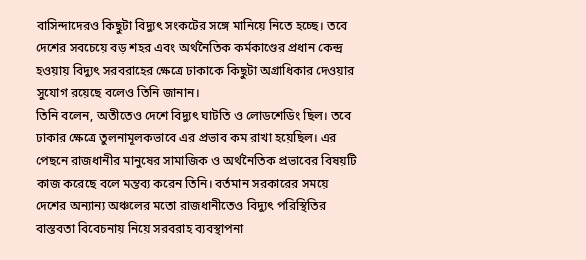বাসিন্দাদেরও কিছুটা বিদ্যুৎ সংকটের সঙ্গে মানিয়ে নিতে হচ্ছে। তবে দেশের সবচেয়ে বড় শহর এবং অর্থনৈতিক কর্মকাণ্ডের প্রধান কেন্দ্র হওয়ায় বিদ্যুৎ সরবরাহের ক্ষেত্রে ঢাকাকে কিছুটা অগ্রাধিকার দেওয়ার সুযোগ রয়েছে বলেও তিনি জানান।
তিনি বলেন, অতীতেও দেশে বিদ্যুৎ ঘাটতি ও লোডশেডিং ছিল। তবে ঢাকার ক্ষেত্রে তুলনামূলকভাবে এর প্রভাব কম রাখা হয়েছিল। এর পেছনে রাজধানীর মানুষের সামাজিক ও অর্থনৈতিক প্রভাবের বিষয়টি কাজ করেছে বলে মন্তব্য করেন তিনি। বর্তমান সরকারের সময়ে দেশের অন্যান্য অঞ্চলের মতো রাজধানীতেও বিদ্যুৎ পরিস্থিতির বাস্তবতা বিবেচনায় নিয়ে সরবরাহ ব্যবস্থাপনা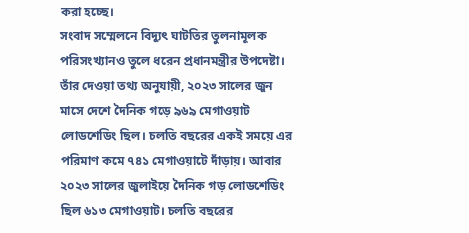করা হচ্ছে।
সংবাদ সম্মেলনে বিদ্যুৎ ঘাটতির তুলনামূলক পরিসংখ্যানও তুলে ধরেন প্রধানমন্ত্রীর উপদেষ্টা। তাঁর দেওয়া তথ্য অনুযায়ী, ২০২৩ সালের জুন মাসে দেশে দৈনিক গড়ে ৯৬৯ মেগাওয়াট লোডশেডিং ছিল। চলতি বছরের একই সময়ে এর পরিমাণ কমে ৭৪১ মেগাওয়াটে দাঁড়ায়। আবার ২০২৩ সালের জুলাইয়ে দৈনিক গড় লোডশেডিং ছিল ৬১৩ মেগাওয়াট। চলতি বছরের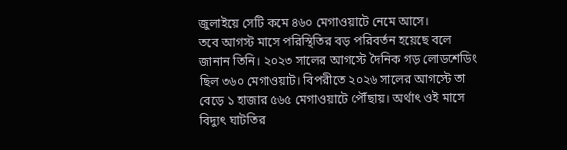জুলাইয়ে সেটি কমে ৪৬০ মেগাওয়াটে নেমে আসে।
তবে আগস্ট মাসে পরিস্থিতির বড় পরিবর্তন হয়েছে বলে জানান তিনি। ২০২৩ সালের আগস্টে দৈনিক গড় লোডশেডিং ছিল ৩৬০ মেগাওয়াট। বিপরীতে ২০২৬ সালের আগস্টে তা বেড়ে ১ হাজার ৫৬৫ মেগাওয়াটে পৌঁছায়। অর্থাৎ ওই মাসে বিদ্যুৎ ঘাটতির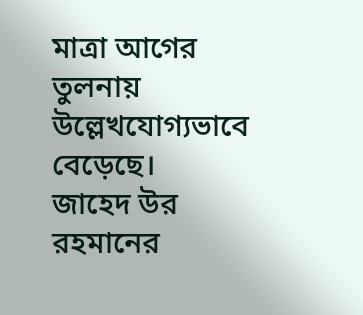মাত্রা আগের তুলনায় উল্লেখযোগ্যভাবে বেড়েছে।
জাহেদ উর রহমানের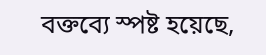বক্তব্যে স্পষ্ট হয়েছে,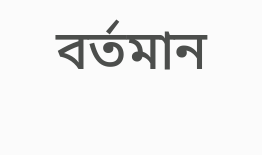বর্তমান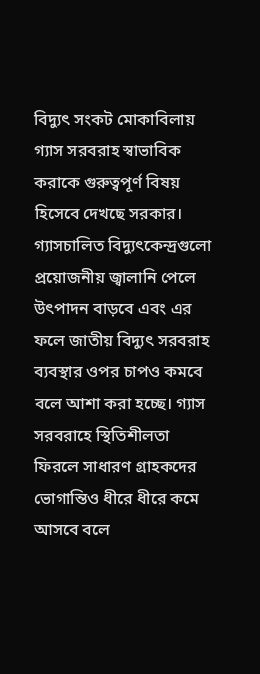বিদ্যুৎ সংকট মোকাবিলায় গ্যাস সরবরাহ স্বাভাবিক করাকে গুরুত্বপূর্ণ বিষয় হিসেবে দেখছে সরকার। গ্যাসচালিত বিদ্যুৎকেন্দ্রগুলো প্রয়োজনীয় জ্বালানি পেলে উৎপাদন বাড়বে এবং এর ফলে জাতীয় বিদ্যুৎ সরবরাহ ব্যবস্থার ওপর চাপও কমবে বলে আশা করা হচ্ছে। গ্যাস সরবরাহে স্থিতিশীলতা ফিরলে সাধারণ গ্রাহকদের ভোগান্তিও ধীরে ধীরে কমে আসবে বলে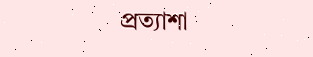প্রত্যাশা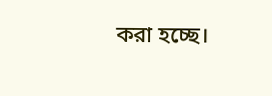করা হচ্ছে।